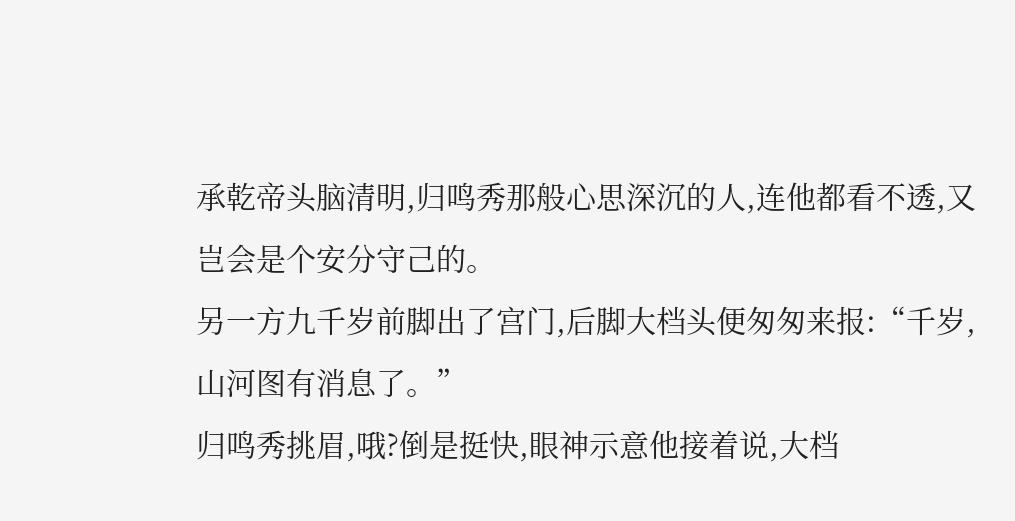承乾帝头脑清明,归鸣秀那般心思深沉的人,连他都看不透,又岂会是个安分守己的。
另一方九千岁前脚出了宫门,后脚大档头便匆匆来报:“千岁,山河图有消息了。”
归鸣秀挑眉,哦?倒是挺快,眼神示意他接着说,大档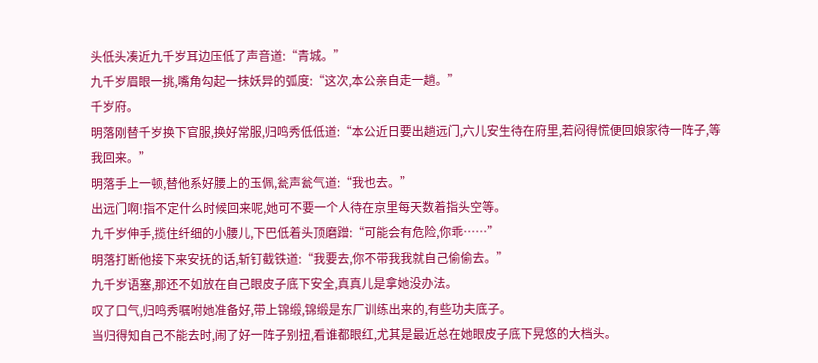头低头凑近九千岁耳边压低了声音道:“青城。”
九千岁眉眼一挑,嘴角勾起一抹妖异的弧度:“这次,本公亲自走一趟。”
千岁府。
明落刚替千岁换下官服,换好常服,归鸣秀低低道:“本公近日要出趟远门,六儿安生待在府里,若闷得慌便回娘家待一阵子,等我回来。”
明落手上一顿,替他系好腰上的玉佩,瓮声瓮气道:“我也去。”
出远门啊!指不定什么时候回来呢,她可不要一个人待在京里每天数着指头空等。
九千岁伸手,揽住纤细的小腰儿,下巴低着头顶磨蹭:“可能会有危险,你乖……”
明落打断他接下来安抚的话,斩钉截铁道:“我要去,你不带我我就自己偷偷去。”
九千岁语塞,那还不如放在自己眼皮子底下安全,真真儿是拿她没办法。
叹了口气,归鸣秀嘱咐她准备好,带上锦缎,锦缎是东厂训练出来的,有些功夫底子。
当归得知自己不能去时,闹了好一阵子别扭,看谁都眼红,尤其是最近总在她眼皮子底下晃悠的大档头。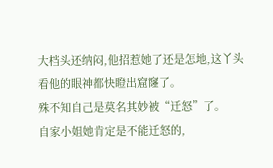大档头还纳闷,他招惹她了还是怎地,这丫头看他的眼神都快瞪出窟窿了。
殊不知自己是莫名其妙被“迁怒”了。
自家小姐她肯定是不能迁怒的,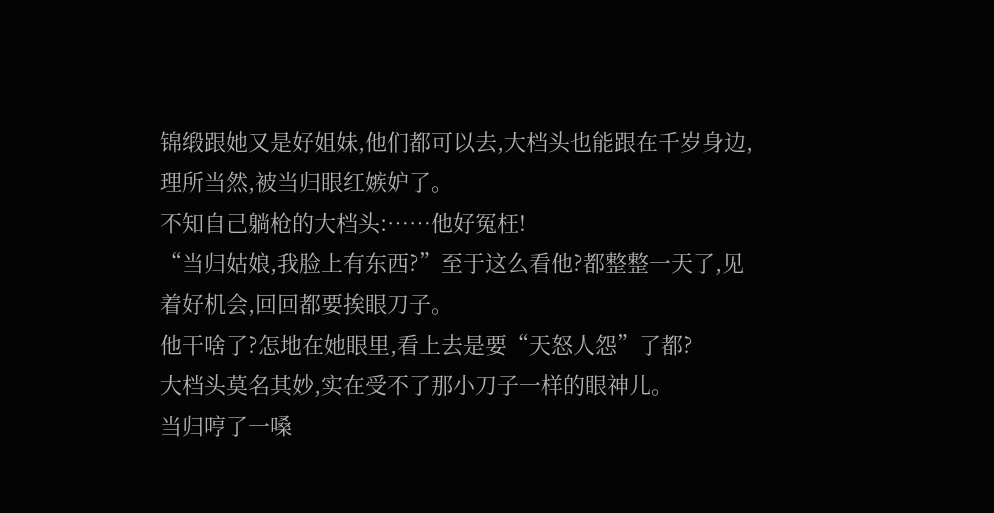锦缎跟她又是好姐妹,他们都可以去,大档头也能跟在千岁身边,理所当然,被当归眼红嫉妒了。
不知自己躺枪的大档头:……他好冤枉!
“当归姑娘,我脸上有东西?”至于这么看他?都整整一天了,见着好机会,回回都要挨眼刀子。
他干啥了?怎地在她眼里,看上去是要“天怒人怨”了都?
大档头莫名其妙,实在受不了那小刀子一样的眼神儿。
当归哼了一嗓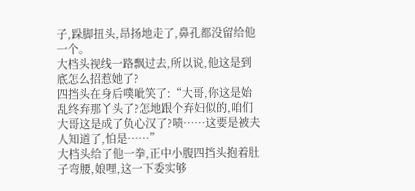子,跺脚扭头,昂扬地走了,鼻孔都没留给他一个。
大档头视线一路飘过去,所以说,他这是到底怎么招惹她了?
四挡头在身后噗呲笑了:“大哥,你这是始乱终弃那丫头了?怎地跟个弃妇似的,咱们大哥这是成了负心汉了?啧……这要是被夫人知道了,怕是……”
大档头给了他一拳,正中小腹四挡头抱着肚子弯腰,娘哩,这一下委实够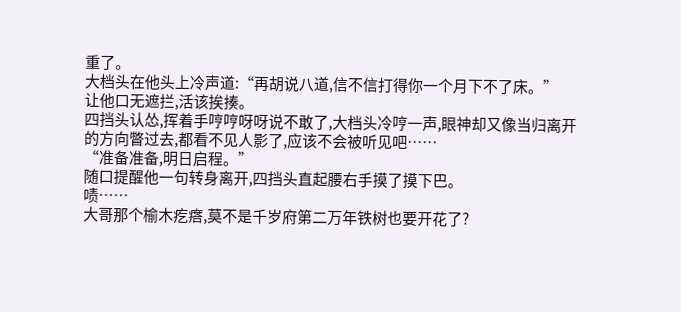重了。
大档头在他头上冷声道:“再胡说八道,信不信打得你一个月下不了床。”
让他口无遮拦,活该挨揍。
四挡头认怂,挥着手哼哼呀呀说不敢了,大档头冷哼一声,眼神却又像当归离开的方向瞥过去,都看不见人影了,应该不会被听见吧……
“准备准备,明日启程。”
随口提醒他一句转身离开,四挡头直起腰右手摸了摸下巴。
啧……
大哥那个榆木疙瘩,莫不是千岁府第二万年铁树也要开花了?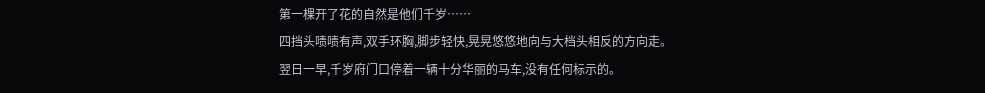第一棵开了花的自然是他们千岁……
四挡头啧啧有声,双手环胸,脚步轻快,晃晃悠悠地向与大档头相反的方向走。
翌日一早,千岁府门口停着一辆十分华丽的马车,没有任何标示的。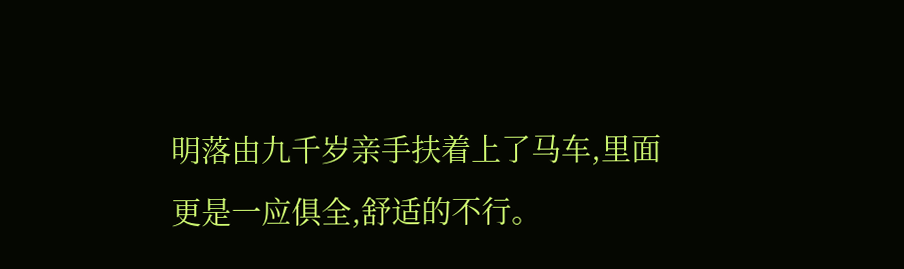明落由九千岁亲手扶着上了马车,里面更是一应俱全,舒适的不行。